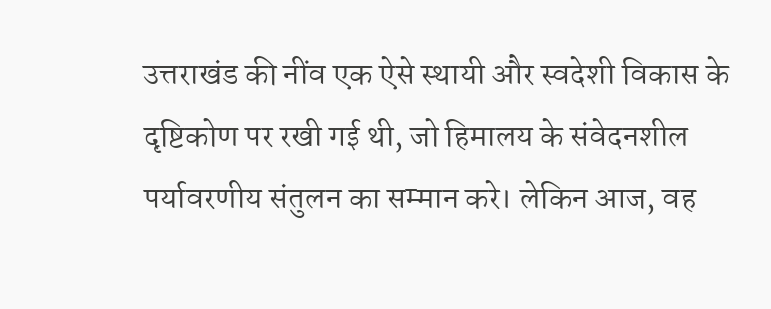उत्तराखंड की नींव एक ऐसे स्थायी और स्वदेशी विकास के दृष्टिकोण पर रखी गई थी, जो हिमालय के संवेदनशील पर्यावरणीय संतुलन का सम्मान करे। लेकिन आज, वह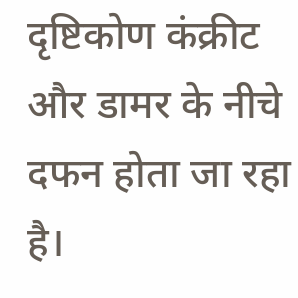दृष्टिकोण कंक्रीट और डामर के नीचे दफन होता जा रहा है।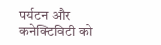पर्यटन और कनेक्टिविटी को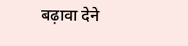बढ़ावा देने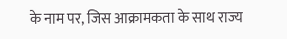के नाम पर, जिस आक्रामकता के साथ राज्य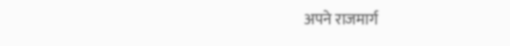अपने राजमार्ग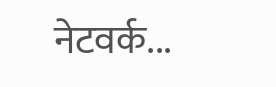नेटवर्क...